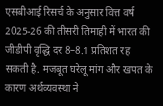एसबीआई रिसर्च के अनुसार वित्त वर्ष 2025-26 की तीसरी तिमाही में भारत की जीडीपी वृद्धि दर 8–8.1 प्रतिशत रह सकती है. मजबूत घरेलू मांग और खपत के कारण अर्थव्यवस्था ने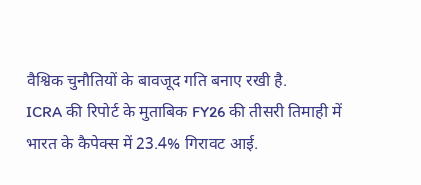वैश्विक चुनौतियों के बावजूद गति बनाए रखी है.
ICRA की रिपोर्ट के मुताबिक FY26 की तीसरी तिमाही में भारत के कैपेक्स में 23.4% गिरावट आई.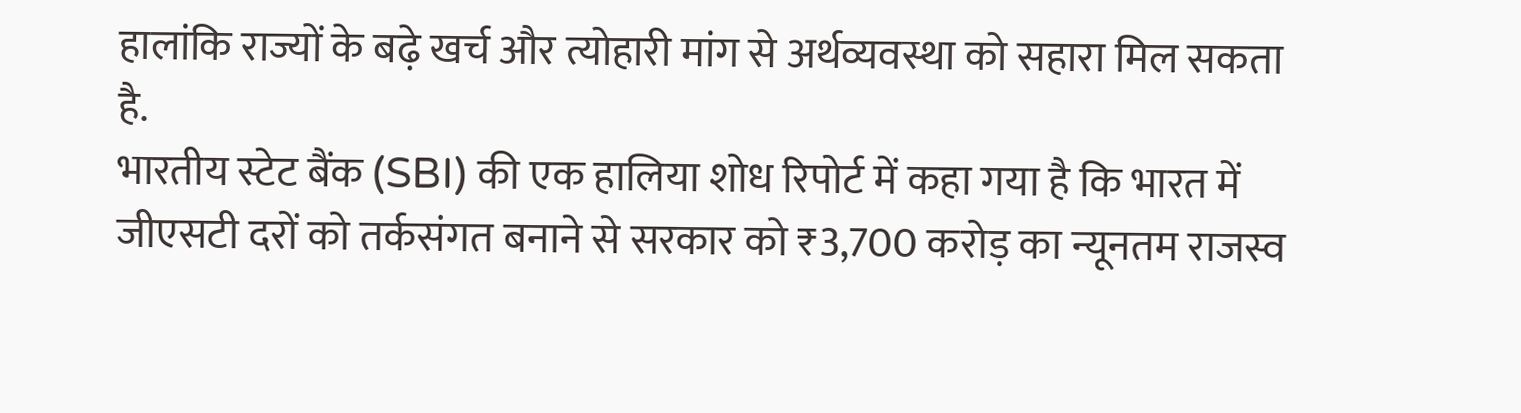हालांकि राज्यों के बढ़े खर्च और त्योहारी मांग से अर्थव्यवस्था को सहारा मिल सकता है.
भारतीय स्टेट बैंक (SBI) की एक हालिया शोध रिपोर्ट में कहा गया है कि भारत में जीएसटी दरों को तर्कसंगत बनाने से सरकार को ₹3,700 करोड़ का न्यूनतम राजस्व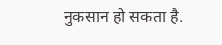नुकसान हो सकता है.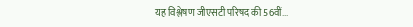यह विश्लेषण जीएसटी परिषद की 56वीं...